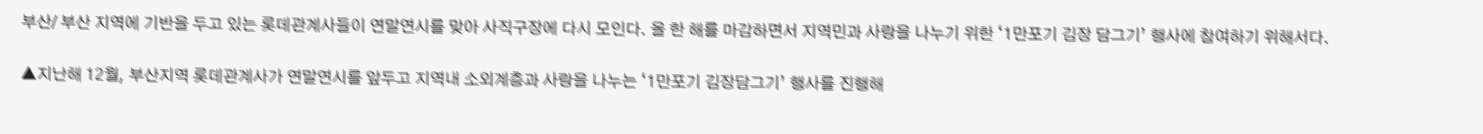부산/ 부산 지역에 기반을 두고 있는 롯데관계사들이 연말연시를 맞아 사직구장에 다시 모인다. 올 한 해를 마감하면서 지역민과 사랑을 나누기 위한 ‘1만포기 김장 담그기’ 행사에 참여하기 위해서다.

▲지난해 12월, 부산지역 롯데관계사가 연말연시를 앞두고 지역내 소외계층과 사랑을 나누는 ‘1만포기 김장담그기’ 행사를 진행해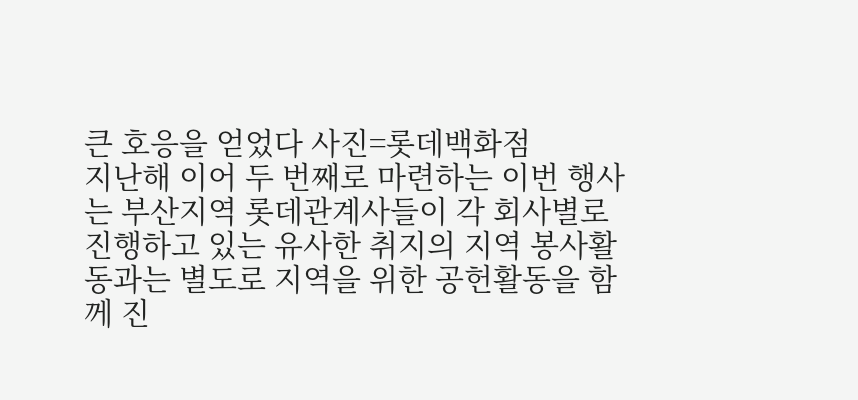큰 호응을 얻었다 사진=롯데백화점
지난해 이어 두 번째로 마련하는 이번 행사는 부산지역 롯데관계사들이 각 회사별로 진행하고 있는 유사한 취지의 지역 봉사활동과는 별도로 지역을 위한 공헌활동을 함께 진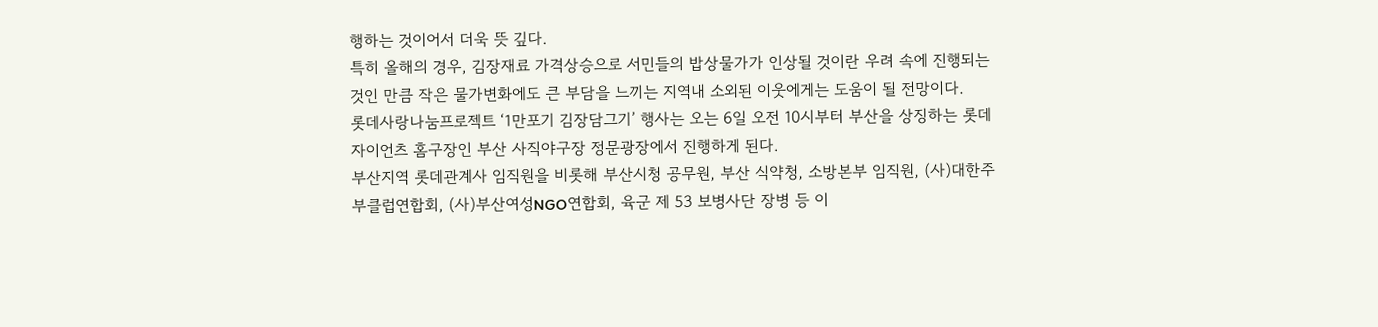행하는 것이어서 더욱 뜻 깊다.
특히 올해의 경우, 김장재료 가격상승으로 서민들의 밥상물가가 인상될 것이란 우려 속에 진행되는 것인 만큼 작은 물가변화에도 큰 부담을 느끼는 지역내 소외된 이웃에게는 도움이 될 전망이다.
롯데사랑나눔프로젝트 ‘1만포기 김장담그기’ 행사는 오는 6일 오전 10시부터 부산을 상징하는 롯데자이언츠 홈구장인 부산 사직야구장 정문광장에서 진행하게 된다.
부산지역 롯데관계사 임직원을 비롯해 부산시청 공무원, 부산 식약청, 소방본부 임직원, (사)대한주부클럽연합회, (사)부산여성NGO연합회, 육군 제 53 보병사단 장병 등 이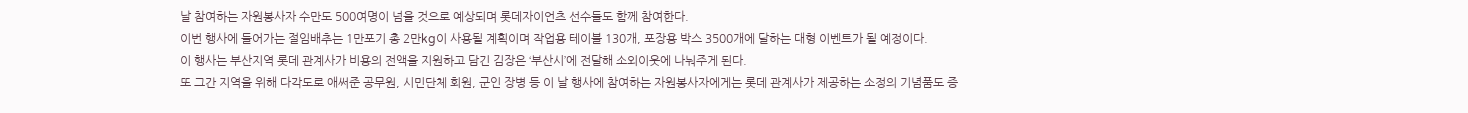날 참여하는 자원봉사자 수만도 500여명이 넘을 것으로 예상되며 롯데자이언츠 선수들도 함께 참여한다.
이번 행사에 들어가는 절임배추는 1만포기 총 2만kg이 사용될 계획이며 작업용 테이블 130개, 포장용 박스 3500개에 달하는 대형 이벤트가 될 예정이다.
이 행사는 부산지역 롯데 관계사가 비용의 전액을 지원하고 담긴 김장은 ‘부산시’에 전달해 소외이웃에 나눠주게 된다.
또 그간 지역을 위해 다각도로 애써준 공무원, 시민단체 회원, 군인 장병 등 이 날 행사에 참여하는 자원봉사자에게는 롯데 관계사가 제공하는 소정의 기념품도 증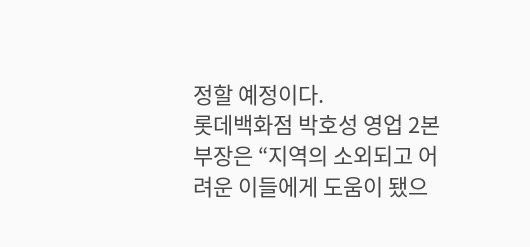정할 예정이다.
롯데백화점 박호성 영업 2본부장은 “지역의 소외되고 어려운 이들에게 도움이 됐으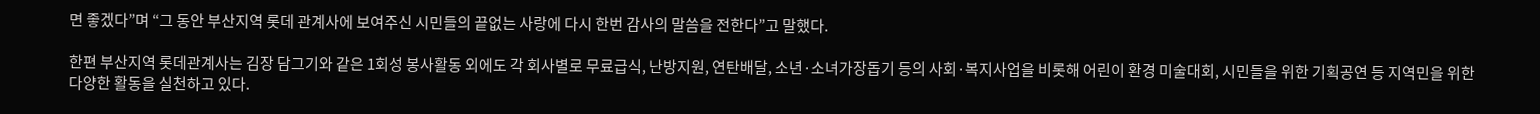면 좋겠다”며 “그 동안 부산지역 롯데 관계사에 보여주신 시민들의 끝없는 사랑에 다시 한번 감사의 말씀을 전한다”고 말했다.

한편 부산지역 롯데관계사는 김장 담그기와 같은 1회성 봉사활동 외에도 각 회사별로 무료급식, 난방지원, 연탄배달, 소년·소녀가장돕기 등의 사회·복지사업을 비롯해 어린이 환경 미술대회, 시민들을 위한 기획공연 등 지역민을 위한 다양한 활동을 실천하고 있다.